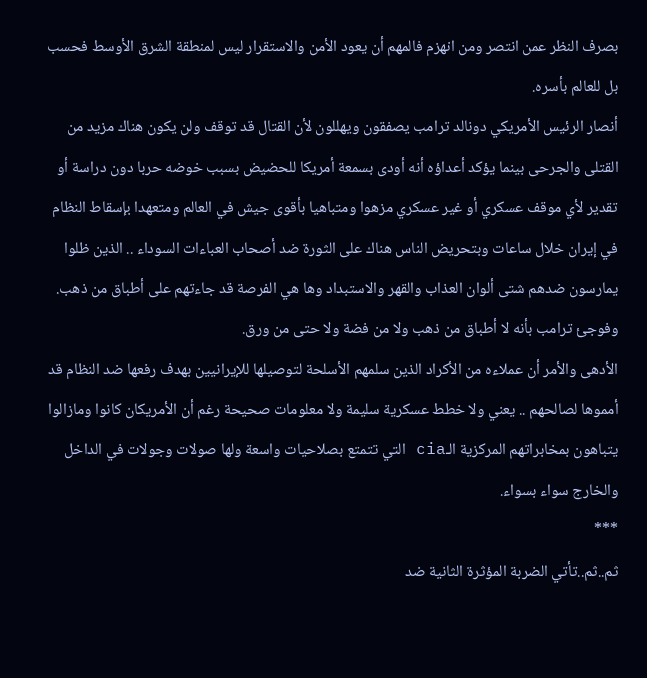بصرف النظر عمن انتصر ومن انهزم فالمهم أن يعود الأمن والاستقرار ليس لمنطقة الشرق الأوسط فحسب بل للعالم بأسره.
أنصار الرئيس الأمريكي دونالد ترامب يصفقون ويهللون لأن القتال قد توقف ولن يكون هناك مزيد من القتلى والجرحى بينما يؤكد أعداؤه أنه أودى بسمعة أمريكا للحضيض بسبب خوضه حربا دون دراسة أو تقدير لأي موقف عسكري أو غير عسكري مزهوا ومتباهيا بأقوى جيش في العالم ومتعهدا بإسقاط النظام في إيران خلال ساعات وبتحريض الناس هناك على الثورة ضد أصحاب العباءات السوداء .. الذين ظلوا يمارسون ضدهم شتى ألوان العذاب والقهر والاستبداد وها هي الفرصة قد جاءتهم على أطباق من ذهب.
وفوجئ ترامب بأنه لا أطباق من ذهب ولا من فضة ولا حتى من ورق.
الأدهى والأمر أن عملاءه من الأكراد الذين سلمهم الأسلحة لتوصيلها للإيرانيين بهدف رفعها ضد النظام قد أمموها لصالحهم .. يعني ولا خطط عسكرية سليمة ولا معلومات صحيحة رغم أن الأمريكان كانوا ومازالوا يتباهون بمخابراتهم المركزية الـcia التي تتمتع بصلاحيات واسعة ولها صولات وجولات في الداخل والخارج سواء بسواء.
***
ثم..ثم..تأتي الضربة المؤثرة الثانية ضد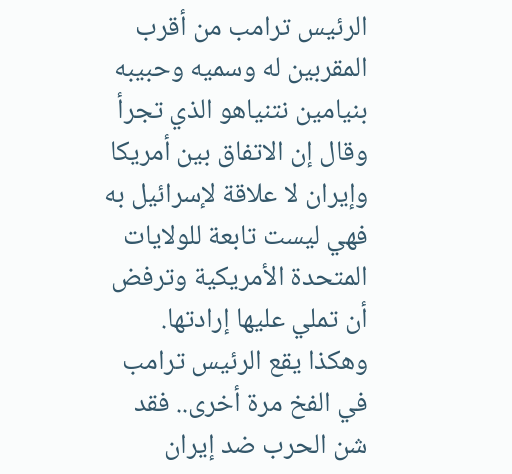الرئيس ترامب من أقرب المقربين له وسميه وحبيبه بنيامين نتنياهو الذي تجرأ وقال إن الاتفاق بين أمريكا وإيران لا علاقة لإسرائيل به فهي ليست تابعة للولايات المتحدة الأمريكية وترفض أن تملي عليها إرادتها.
وهكذا يقع الرئيس ترامب في الفخ مرة أخرى.. فقد شن الحرب ضد إيران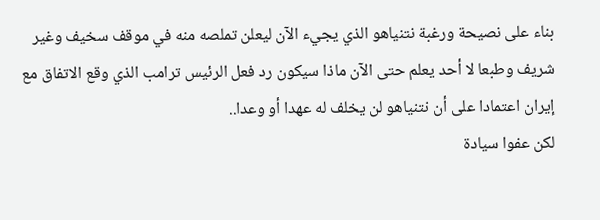بناء على نصيحة ورغبة نتنياهو الذي يجيء الآن ليعلن تملصه منه في موقف سخيف وغير شريف وطبعا لا أحد يعلم حتى الآن ماذا سيكون رد فعل الرئيس ترامب الذي وقع الاتفاق مع إيران اعتمادا على أن نتنياهو لن يخلف له عهدا أو وعدا..
لكن عفوا سيادة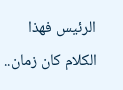الرئيس فهذا الكلام كان زمان..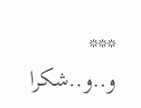***
و..و..شكرا